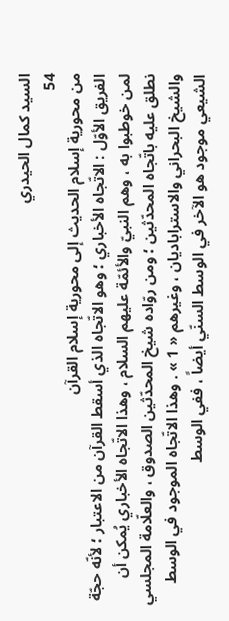السيد كمال الحيدري
54
من محورية إسلام الحديث إلى محورية إسلام القرآن
الفريق الأوّل : الاتّجاه الأخباري ؛ وهو الاتّجاه الذي أسقط القرآن من الاعتبار ؛ لأنّه حجّة لمن خوطبوا به ، وهم النبيّ والأئمّة عليهم السلام ، وهذا الاتّجاه الأخباري يُمكن أن نطلق عليه باتّجاه المحدّثين ؛ ومن روّاده شيخ المحدّثين الصدوق ، والعلّامة المجلسي والشيخ البحراني والاستراباديان ، وغيرهم « 1 » . وهذا الاتّجاه الموجود في الوسط الشيعي موجود هو الآخر في الوسط السنّي أيضاً ، ففي الوسط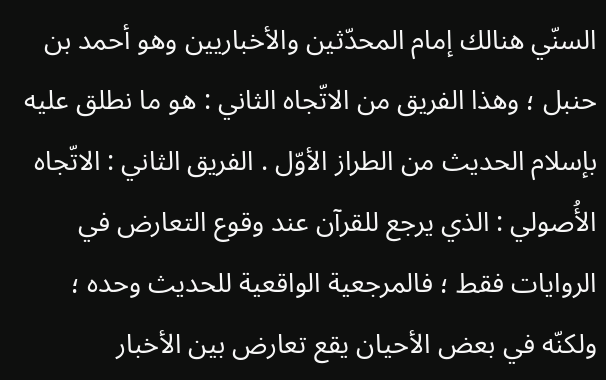السنّي هنالك إمام المحدّثين والأخباريين وهو أحمد بن حنبل ؛ وهذا الفريق من الاتّجاه الثاني : هو ما نطلق عليه بإسلام الحديث من الطراز الأوّل . الفريق الثاني : الاتّجاه الأُصولي : الذي يرجع للقرآن عند وقوع التعارض في الروايات فقط ؛ فالمرجعية الواقعية للحديث وحده ؛ ولكنّه في بعض الأحيان يقع تعارض بين الأخبار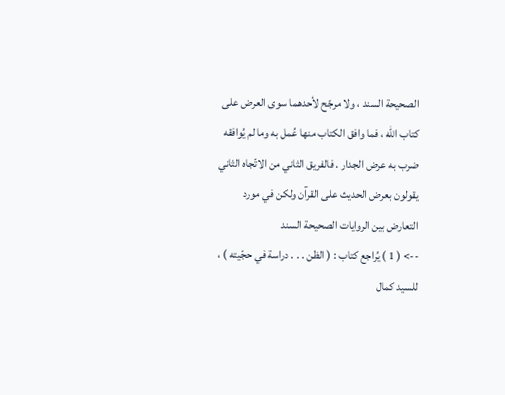الصحيحة السند ، ولا مرجّح لأحدهما سوى العرض على كتاب الله ، فما وافق الكتاب منها عُمل به وما لم يُوافقه ضرب به عرض الجدار . فالفريق الثاني من الاتّجاه الثاني يقولون بعرض الحديث على القرآن ولكن في مورد التعارض بين الروايات الصحيحة السند
--> ( 1 ) يُراجع كتاب : ( الظن . . . دراسة في حجّيته ) ، للسيد كمال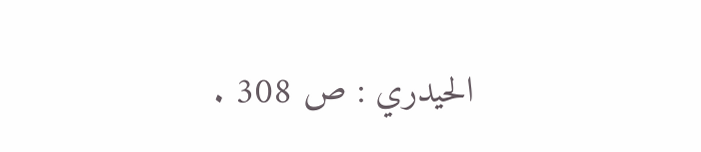الحيدري : ص 308 .